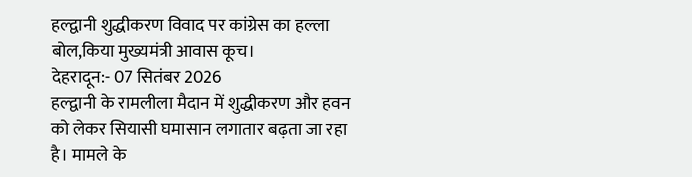हल्द्वानी शुद्धीकरण विवाद पर कांग्रेस का हल्ला बोल,किया मुख्यमंत्री आवास कूच।
देहरादून:- 07 सितंबर 2026
हल्द्वानी के रामलीला मैदान में शुद्धीकरण और हवन को लेकर सियासी घमासान लगातार बढ़ता जा रहा है। मामले के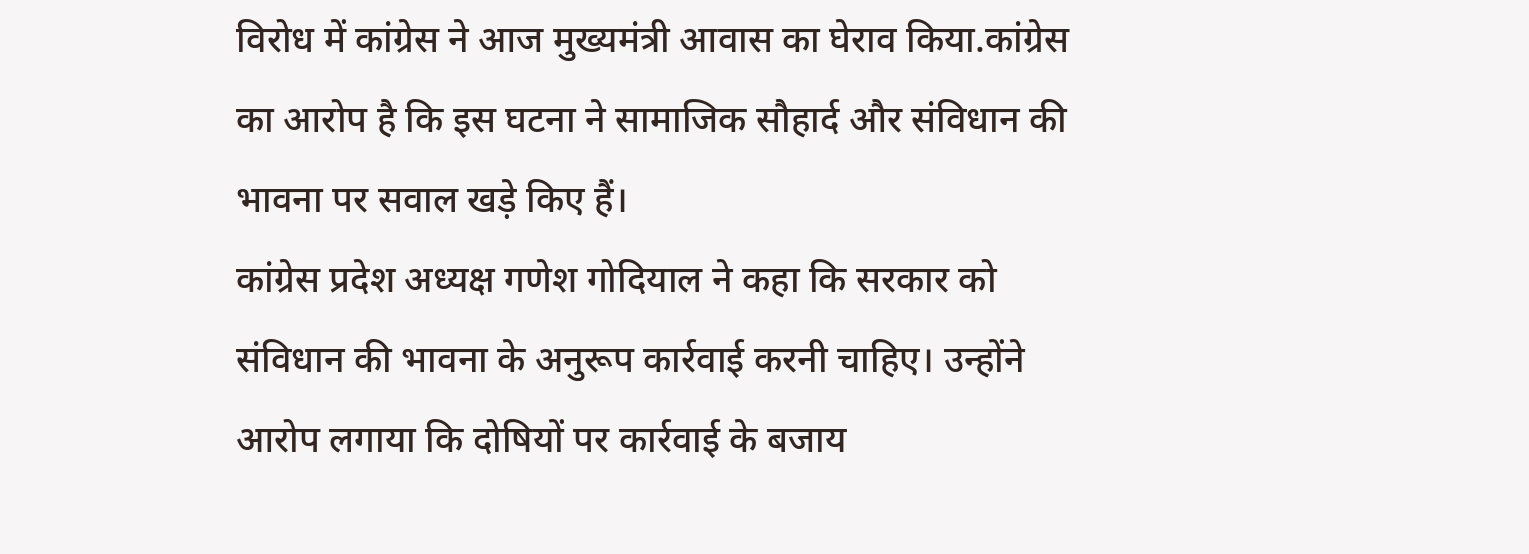विरोध में कांग्रेस ने आज मुख्यमंत्री आवास का घेराव किया.कांग्रेस का आरोप है कि इस घटना ने सामाजिक सौहार्द और संविधान की भावना पर सवाल खड़े किए हैं।
कांग्रेस प्रदेश अध्यक्ष गणेश गोदियाल ने कहा कि सरकार को संविधान की भावना के अनुरूप कार्रवाई करनी चाहिए। उन्होंने आरोप लगाया कि दोषियों पर कार्रवाई के बजाय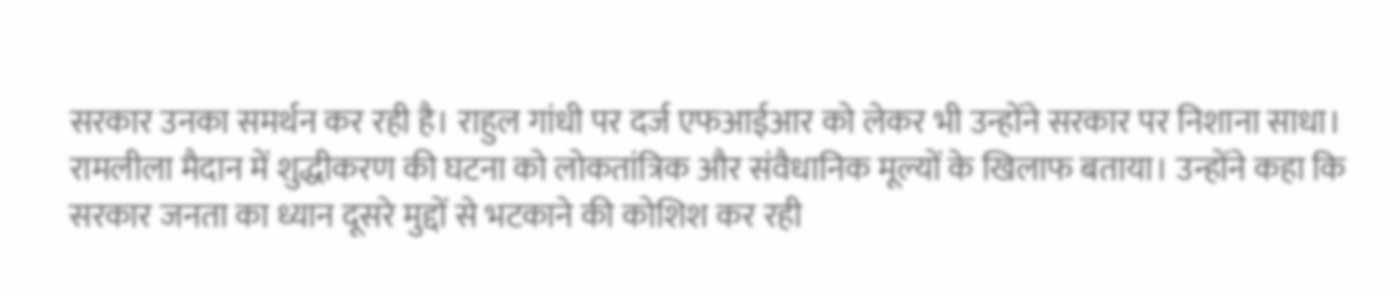सरकार उनका समर्थन कर रही है। राहुल गांधी पर दर्ज एफआईआर को लेकर भी उन्होंने सरकार पर निशाना साधा। रामलीला मैदान में शुद्धीकरण की घटना को लोकतांत्रिक और संवैधानिक मूल्यों के खिलाफ बताया। उन्होंने कहा कि सरकार जनता का ध्यान दूसरे मुद्दों से भटकाने की कोशिश कर रही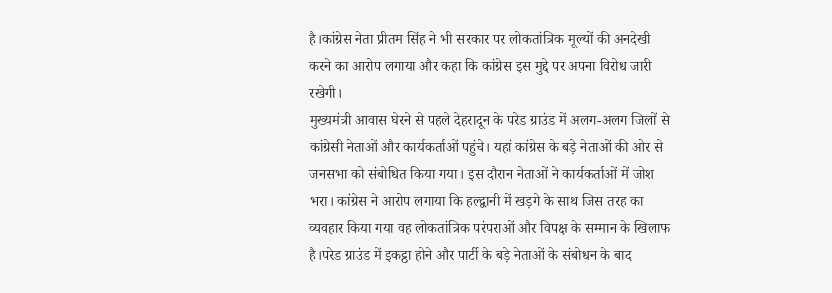है।कांग्रेस नेता प्रीतम सिंह ने भी सरकार पर लोकतांत्रिक मूल्यों की अनदेखी करने का आरोप लगाया और कहा कि कांग्रेस इस मुद्दे पर अपना विरोध जारी रखेगी।
मुख्यमंत्री आवास घेरने से पहले देहरादून के परेड ग्राउंड में अलग-अलग जिलों से कांग्रेसी नेताओं और कार्यकर्ताओं पहुंचे। यहां कांग्रेस के बड़े नेताओं की ओर से जनसभा को संबोधित किया गया। इस दौरान नेताओं ने कार्यकर्ताओं में जोश भरा। कांग्रेस ने आरोप लगाया कि हल्द्वानी में खड़गे के साथ जिस तरह का व्यवहार किया गया वह लोकतांत्रिक परंपराओं और विपक्ष के सम्मान के खिलाफ है।परेड ग्राउंड में इकट्ठा होने और पार्टी के बड़े नेताओं के संबोधन के बाद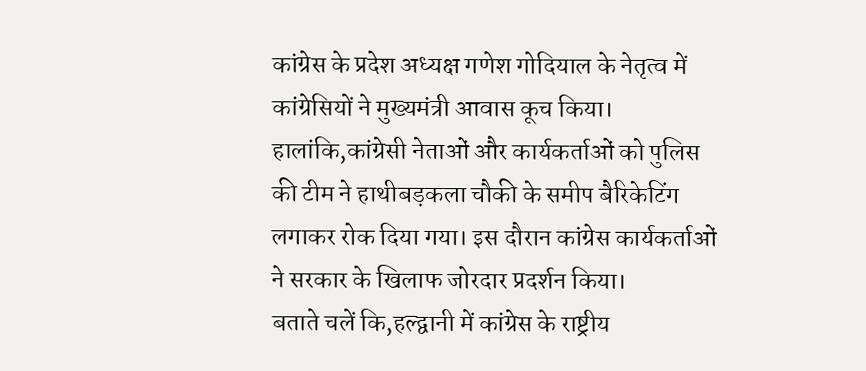कांग्रेस के प्रदेश अध्यक्ष गणेश गोदियाल के नेतृत्व में कांग्रेसियों ने मुख्यमंत्री आवास कूच किया। हालांकि,कांग्रेसी नेताओं और कार्यकर्ताओं को पुलिस की टीम ने हाथीबड़कला चौकी के समीप बैरिकेटिंग लगाकर रोक दिया गया। इस दौरान कांग्रेस कार्यकर्ताओं ने सरकार के खिलाफ जोरदार प्रदर्शन किया।
बताते चलें कि,हल्द्वानी में कांग्रेस के राष्ट्रीय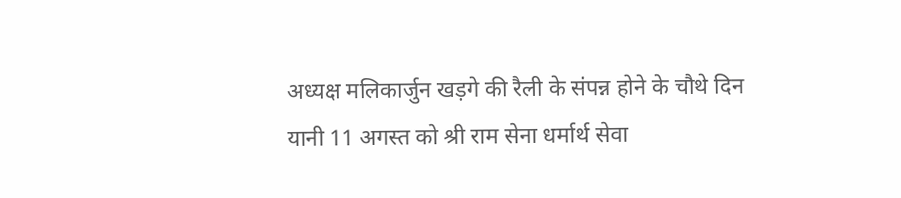अध्यक्ष मलिकार्जुन खड़गे की रैली के संपन्न होने के चौथे दिन यानी 11 अगस्त को श्री राम सेना धर्मार्थ सेवा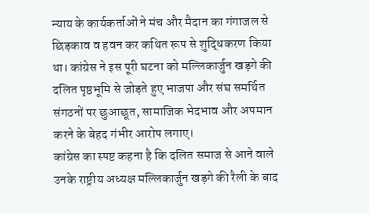न्याय के कार्यकर्ताओं ने मंच और मैदान का गंगाजल से छिड़काव व हवन कर कथित रूप से शुद्धिकरण किया था। कांग्रेस ने इस पूरी घटना को मल्लिकार्जुन खड़गे की दलित पृष्ठभूमि से जोड़ते हुए भाजपा और संघ समर्थित संगठनों पर छुआछूत, सामाजिक भेदभाव और अपमान करने के बेहद गंभीर आरोप लगाए।
कांग्रेस का स्पष्ट कहना है कि दलित समाज से आने वाले उनके राष्ट्रीय अध्यक्ष मल्लिकार्जुन खड़गे की रैली के बाद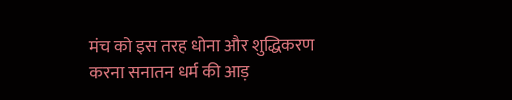मंच को इस तरह धोना और शुद्धिकरण करना सनातन धर्म की आड़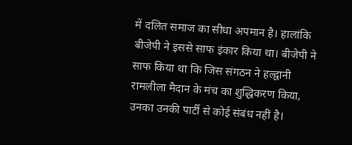में दलित समाज का सीधा अपमान है। हालांकि बीजेपी ने इससे साफ इंकार किया था। बीजेपी ने साफ किया था कि जिस संगठन ने हल्द्वानी रामलीला मैदान के मंच का शुद्धिकरण किया, उनका उनकी पार्टी से कोई संबंध नहीं है।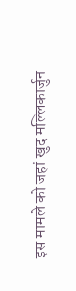इस मामले को जहां खुद मल्लिकार्जुन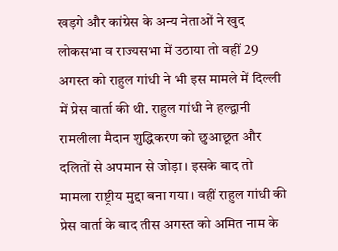खड़गे और कांग्रेस के अन्य नेताओं ने खुद लोकसभा व राज्यसभा में उठाया तो वहीं 29 अगस्त को राहुल गांधी ने भी इस मामले में दिल्ली में प्रेस वार्ता की थी. राहुल गांधी ने हल्द्वानी रामलीला मैदान शुद्धिकरण को छुआछूत और दलितों से अपमान से जोड़ा। इसके बाद तो मामला राष्ट्रीय मुद्दा बना गया। वहीं राहुल गांधी की प्रेस वार्ता के बाद तीस अगस्त को अमित नाम के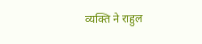व्यक्ति ने राहुल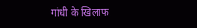गांधी के खिलाफ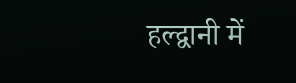हल्द्वानी में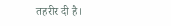तहरीर दी है।